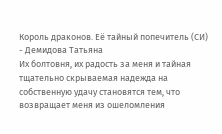Король драконов. Её тайный попечитель (СИ) - Демидова Татьяна
Их болтовня, их радость за меня и тайная тщательно скрываемая надежда на собственную удачу становятся тем, что возвращает меня из ошеломления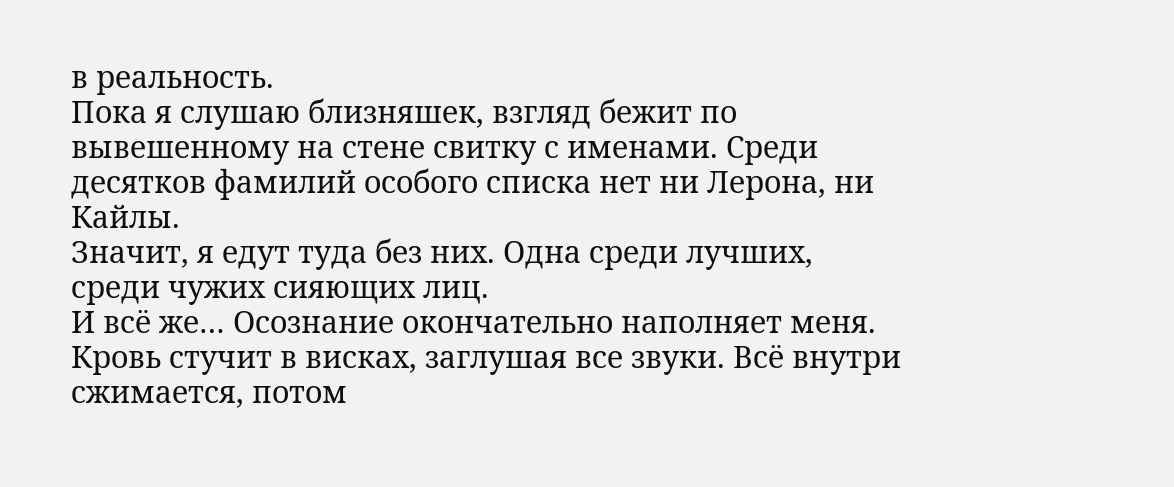в реальность.
Пока я слушаю близняшек, взгляд бежит по вывешенному на стене свитку с именами. Среди десятков фамилий особого списка нет ни Лерона, ни Кайлы.
Значит, я едут туда без них. Одна среди лучших, среди чужих сияющих лиц.
И всё же… Осознание окончательно наполняет меня. Кровь стучит в висках, заглушая все звуки. Всё внутри сжимается, потом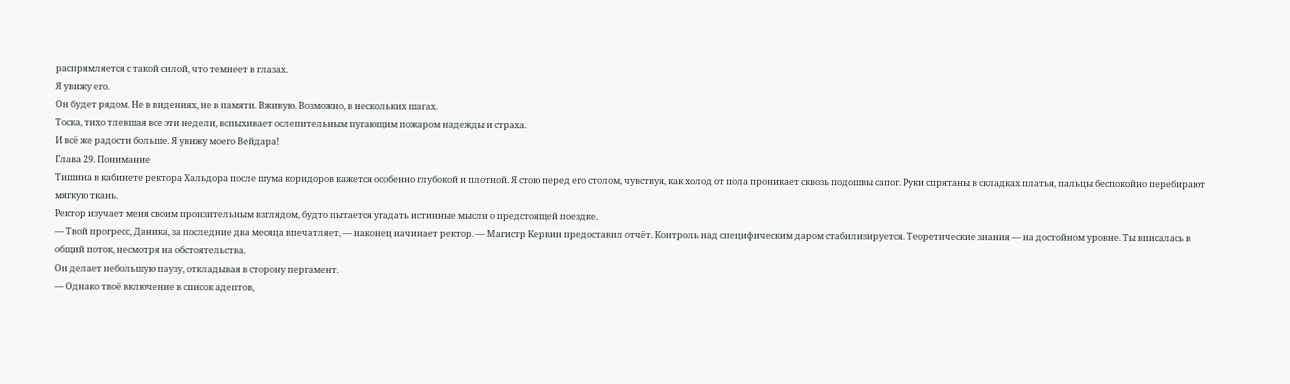распрямляется с такой силой, что темнеет в глазах.
Я увижу его.
Он будет рядом. Не в видениях, не в памяти. Вживую. Возможно, в нескольких шагах.
Тоска, тихо тлевшая все эти недели, вспыхивает ослепительным пугающим пожаром надежды и страха.
И всё же радости больше. Я увижу моего Вейдара!
Глава 29. Понимание
Тишина в кабинете ректора Хальдора после шума коридоров кажется особенно глубокой и плотной. Я стою перед его столом, чувствуя, как холод от пола проникает сквозь подошвы сапог. Руки спрятаны в складках платья, пальцы беспокойно перебирают мягкую ткань.
Ректор изучает меня своим пронзительным взглядом, будто пытается угадать истинные мысли о предстоящей поездке.
— Твой прогресс, Даника, за последние два месяца впечатляет, — наконец начинает ректор. — Магистр Кервин предоставил отчёт. Контроль над специфическим даром стабилизируется. Теоретические знания — на достойном уровне. Ты вписалась в общий поток, несмотря на обстоятельства.
Он делает небольшую паузу, откладывая в сторону пергамент.
— Однако твоё включение в список адептов,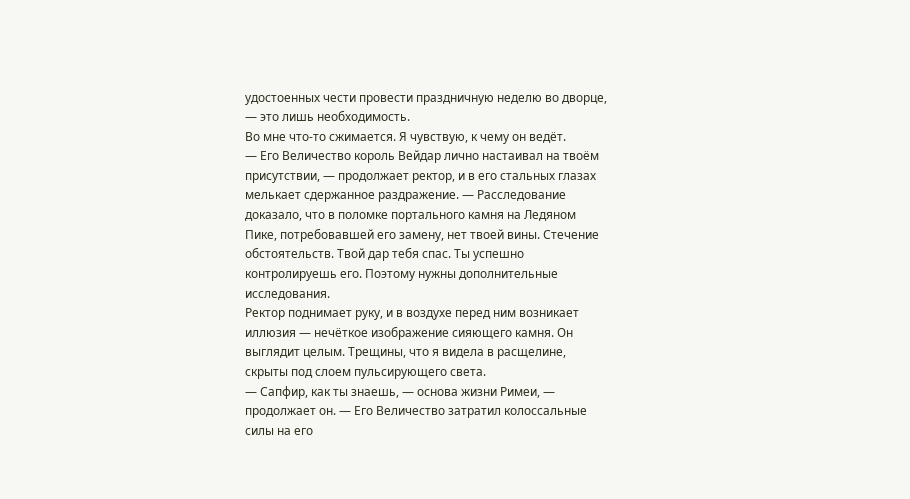удостоенных чести провести праздничную неделю во дворце, — это лишь необходимость.
Во мне что-то сжимается. Я чувствую, к чему он ведёт.
— Его Величество король Вейдар лично настаивал на твоём присутствии, — продолжает ректор, и в его стальных глазах мелькает сдержанное раздражение. — Расследование доказало, что в поломке портального камня на Ледяном Пике, потребовавшей его замену, нет твоей вины. Стечение обстоятельств. Твой дар тебя спас. Ты успешно контролируешь его. Поэтому нужны дополнительные исследования.
Ректор поднимает руку, и в воздухе перед ним возникает иллюзия — нечёткое изображение сияющего камня. Он выглядит целым. Трещины, что я видела в расщелине, скрыты под слоем пульсирующего света.
— Сапфир, как ты знаешь, — основа жизни Римеи, — продолжает он. — Его Величество затратил колоссальные силы на его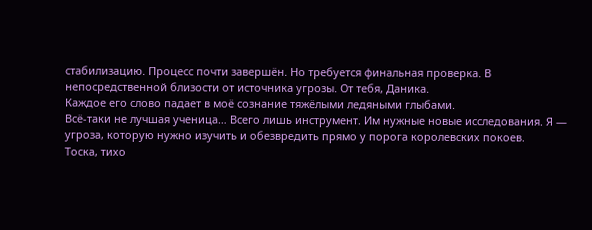стабилизацию. Процесс почти завершён. Но требуется финальная проверка. В непосредственной близости от источника угрозы. От тебя, Даника.
Каждое его слово падает в моё сознание тяжёлыми ледяными глыбами.
Всё-таки не лучшая ученица… Всего лишь инструмент. Им нужные новые исследования. Я — угроза, которую нужно изучить и обезвредить прямо у порога королевских покоев.
Тоска, тихо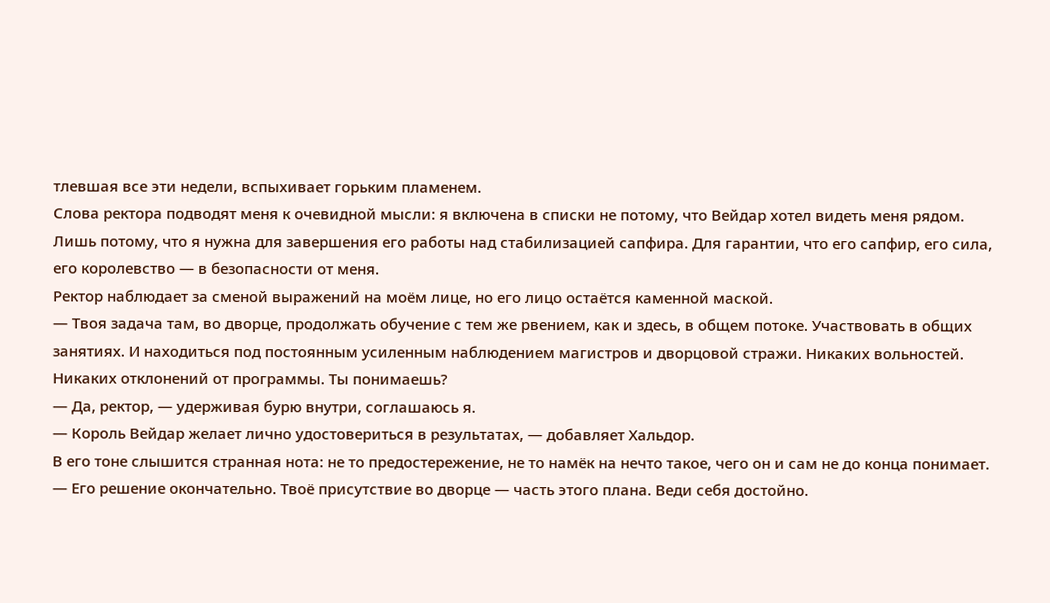тлевшая все эти недели, вспыхивает горьким пламенем.
Слова ректора подводят меня к очевидной мысли: я включена в списки не потому, что Вейдар хотел видеть меня рядом. Лишь потому, что я нужна для завершения его работы над стабилизацией сапфира. Для гарантии, что его сапфир, его сила, его королевство — в безопасности от меня.
Ректор наблюдает за сменой выражений на моём лице, но его лицо остаётся каменной маской.
— Твоя задача там, во дворце, продолжать обучение с тем же рвением, как и здесь, в общем потоке. Участвовать в общих занятиях. И находиться под постоянным усиленным наблюдением магистров и дворцовой стражи. Никаких вольностей. Никаких отклонений от программы. Ты понимаешь?
— Да, ректор, — удерживая бурю внутри, соглашаюсь я.
— Король Вейдар желает лично удостовериться в результатах, — добавляет Хальдор.
В его тоне слышится странная нота: не то предостережение, не то намёк на нечто такое, чего он и сам не до конца понимает.
— Его решение окончательно. Твоё присутствие во дворце — часть этого плана. Веди себя достойно.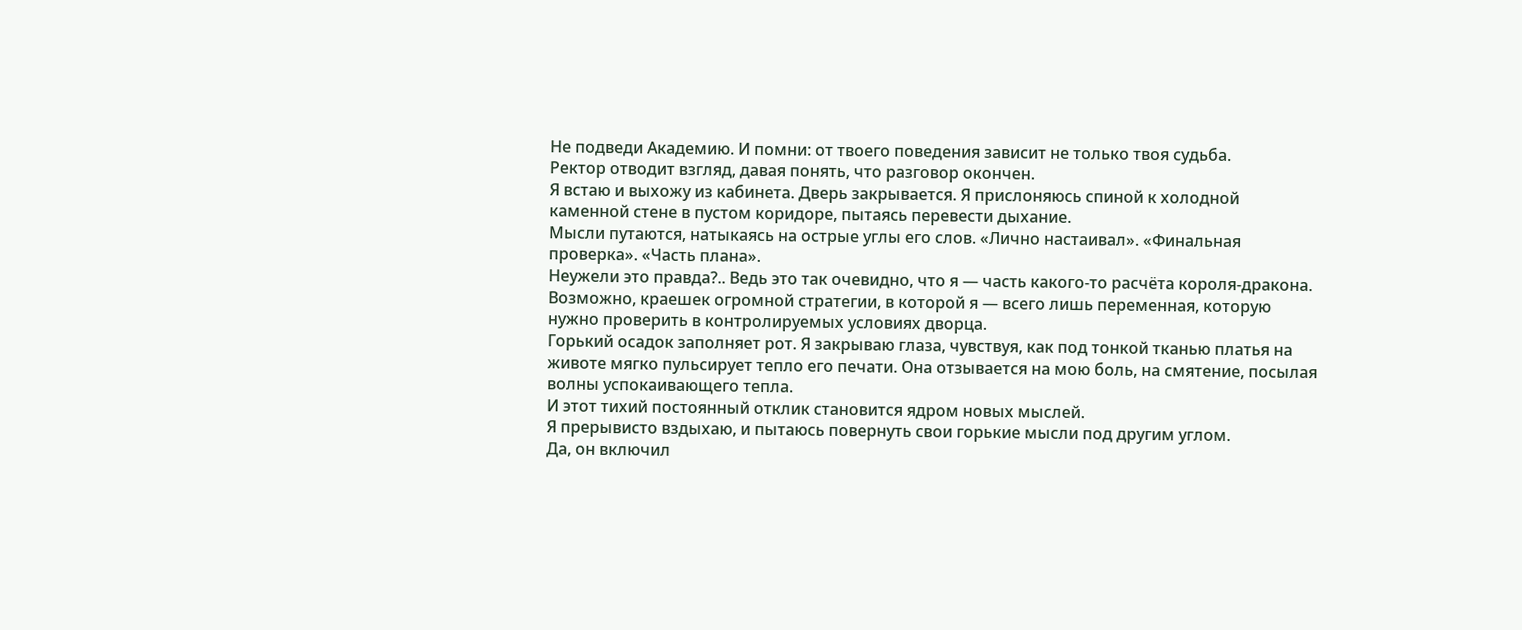Не подведи Академию. И помни: от твоего поведения зависит не только твоя судьба.
Ректор отводит взгляд, давая понять, что разговор окончен.
Я встаю и выхожу из кабинета. Дверь закрывается. Я прислоняюсь спиной к холодной каменной стене в пустом коридоре, пытаясь перевести дыхание.
Мысли путаются, натыкаясь на острые углы его слов. «Лично настаивал». «Финальная проверка». «Часть плана».
Неужели это правда?.. Ведь это так очевидно, что я — часть какого-то расчёта короля-дракона. Возможно, краешек огромной стратегии, в которой я — всего лишь переменная, которую нужно проверить в контролируемых условиях дворца.
Горький осадок заполняет рот. Я закрываю глаза, чувствуя, как под тонкой тканью платья на животе мягко пульсирует тепло его печати. Она отзывается на мою боль, на смятение, посылая волны успокаивающего тепла.
И этот тихий постоянный отклик становится ядром новых мыслей.
Я прерывисто вздыхаю, и пытаюсь повернуть свои горькие мысли под другим углом.
Да, он включил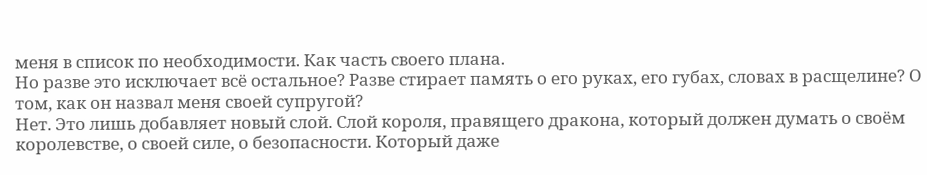меня в список по необходимости. Как часть своего плана.
Но разве это исключает всё остальное? Разве стирает память о его руках, его губах, словах в расщелине? О том, как он назвал меня своей супругой?
Нет. Это лишь добавляет новый слой. Слой короля, правящего дракона, который должен думать о своём королевстве, о своей силе, о безопасности. Который даже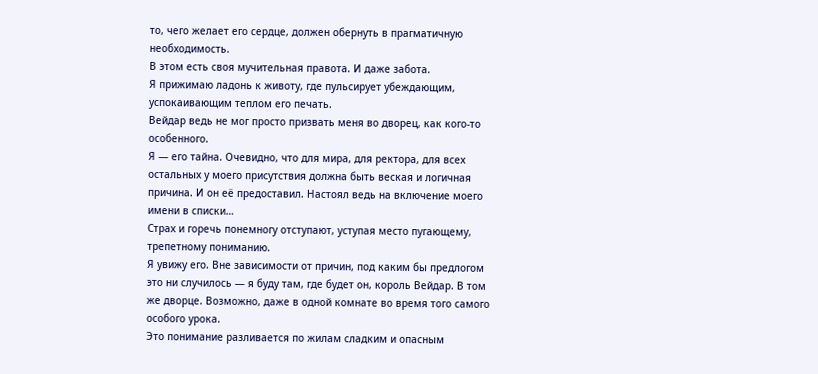то, чего желает его сердце, должен обернуть в прагматичную необходимость.
В этом есть своя мучительная правота. И даже забота.
Я прижимаю ладонь к животу, где пульсирует убеждающим, успокаивающим теплом его печать.
Вейдар ведь не мог просто призвать меня во дворец, как кого-то особенного.
Я — его тайна. Очевидно, что для мира, для ректора, для всех остальных у моего присутствия должна быть веская и логичная причина. И он её предоставил. Настоял ведь на включение моего имени в списки…
Страх и горечь понемногу отступают, уступая место пугающему, трепетному пониманию.
Я увижу его. Вне зависимости от причин, под каким бы предлогом это ни случилось — я буду там, где будет он, король Вейдар. В том же дворце. Возможно, даже в одной комнате во время того самого особого урока.
Это понимание разливается по жилам сладким и опасным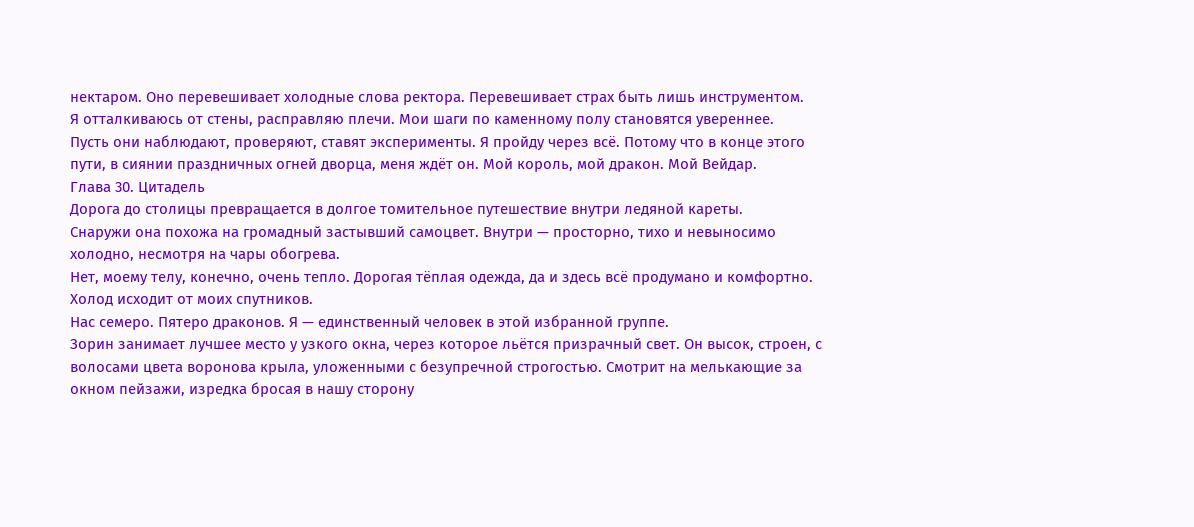нектаром. Оно перевешивает холодные слова ректора. Перевешивает страх быть лишь инструментом.
Я отталкиваюсь от стены, расправляю плечи. Мои шаги по каменному полу становятся увереннее.
Пусть они наблюдают, проверяют, ставят эксперименты. Я пройду через всё. Потому что в конце этого пути, в сиянии праздничных огней дворца, меня ждёт он. Мой король, мой дракон. Мой Вейдар.
Глава 30. Цитадель
Дорога до столицы превращается в долгое томительное путешествие внутри ледяной кареты.
Снаружи она похожа на громадный застывший самоцвет. Внутри — просторно, тихо и невыносимо холодно, несмотря на чары обогрева.
Нет, моему телу, конечно, очень тепло. Дорогая тёплая одежда, да и здесь всё продумано и комфортно.
Холод исходит от моих спутников.
Нас семеро. Пятеро драконов. Я — единственный человек в этой избранной группе.
Зорин занимает лучшее место у узкого окна, через которое льётся призрачный свет. Он высок, строен, с волосами цвета воронова крыла, уложенными с безупречной строгостью. Смотрит на мелькающие за окном пейзажи, изредка бросая в нашу сторону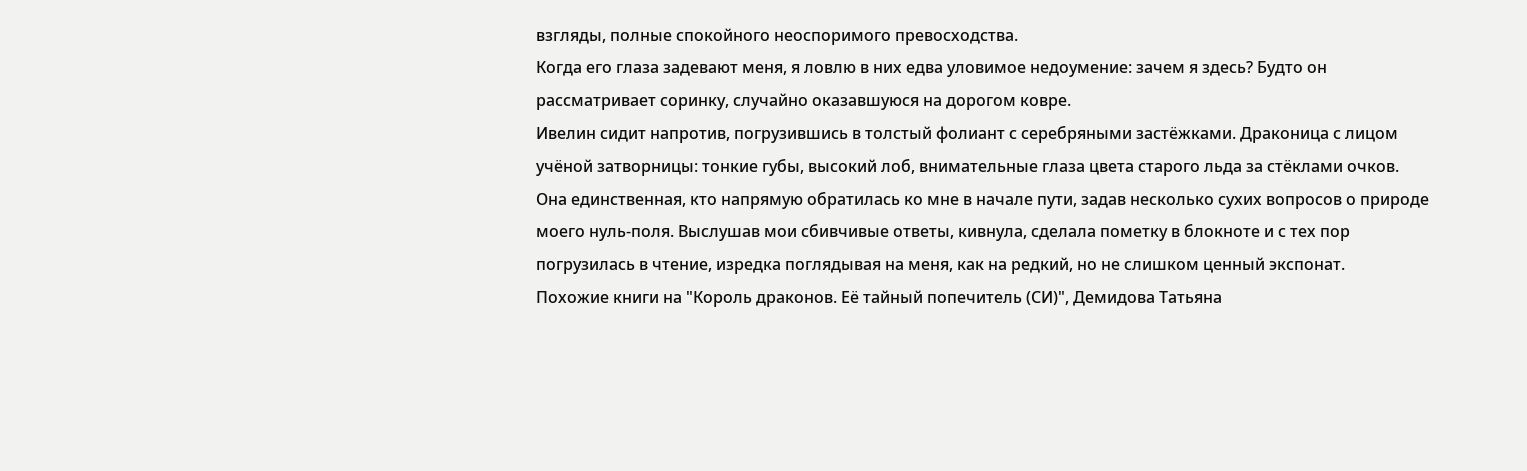взгляды, полные спокойного неоспоримого превосходства.
Когда его глаза задевают меня, я ловлю в них едва уловимое недоумение: зачем я здесь? Будто он рассматривает соринку, случайно оказавшуюся на дорогом ковре.
Ивелин сидит напротив, погрузившись в толстый фолиант с серебряными застёжками. Драконица с лицом учёной затворницы: тонкие губы, высокий лоб, внимательные глаза цвета старого льда за стёклами очков.
Она единственная, кто напрямую обратилась ко мне в начале пути, задав несколько сухих вопросов о природе моего нуль-поля. Выслушав мои сбивчивые ответы, кивнула, сделала пометку в блокноте и с тех пор погрузилась в чтение, изредка поглядывая на меня, как на редкий, но не слишком ценный экспонат.
Похожие книги на "Король драконов. Её тайный попечитель (СИ)", Демидова Татьяна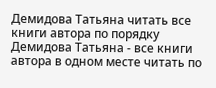Демидова Татьяна читать все книги автора по порядку
Демидова Татьяна - все книги автора в одном месте читать по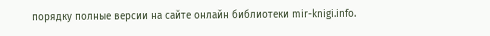порядку полные версии на сайте онлайн библиотеки mir-knigi.info.